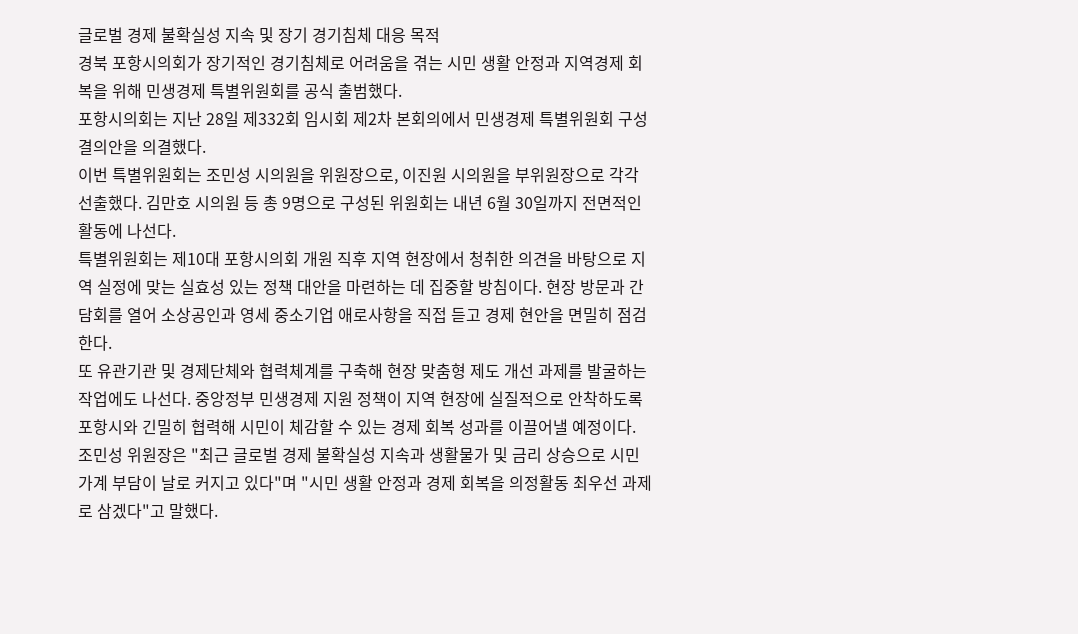글로벌 경제 불확실성 지속 및 장기 경기침체 대응 목적
경북 포항시의회가 장기적인 경기침체로 어려움을 겪는 시민 생활 안정과 지역경제 회복을 위해 민생경제 특별위원회를 공식 출범했다.
포항시의회는 지난 28일 제332회 임시회 제2차 본회의에서 민생경제 특별위원회 구성 결의안을 의결했다.
이번 특별위원회는 조민성 시의원을 위원장으로, 이진원 시의원을 부위원장으로 각각 선출했다. 김만호 시의원 등 총 9명으로 구성된 위원회는 내년 6월 30일까지 전면적인 활동에 나선다.
특별위원회는 제10대 포항시의회 개원 직후 지역 현장에서 청취한 의견을 바탕으로 지역 실정에 맞는 실효성 있는 정책 대안을 마련하는 데 집중할 방침이다. 현장 방문과 간담회를 열어 소상공인과 영세 중소기업 애로사항을 직접 듣고 경제 현안을 면밀히 점검한다.
또 유관기관 및 경제단체와 협력체계를 구축해 현장 맞춤형 제도 개선 과제를 발굴하는 작업에도 나선다. 중앙정부 민생경제 지원 정책이 지역 현장에 실질적으로 안착하도록 포항시와 긴밀히 협력해 시민이 체감할 수 있는 경제 회복 성과를 이끌어낼 예정이다.
조민성 위원장은 "최근 글로벌 경제 불확실성 지속과 생활물가 및 금리 상승으로 시민 가계 부담이 날로 커지고 있다"며 "시민 생활 안정과 경제 회복을 의정활동 최우선 과제로 삼겠다"고 말했다.